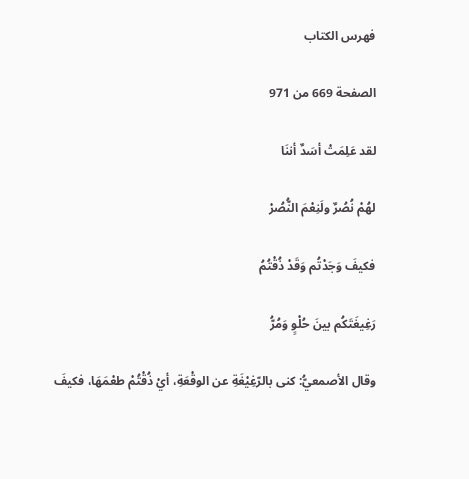فهرس الكتاب

الصفحة 669 من 971

لقد عَلِمَتْ أسَدٌ أننَا

لهُمْ نُصُرٌ ولَنِعْمَ النُّصُرْ

فكيفَ وَجَدْتُم وَقَدْ ذُقْتُمُ

رَغِيغَتَكُم بينَ حُلْوٍ وَمُرُّ

وقال الأصمعيُّ: كنى بالرّغِيْغَةِ عن الوقْعَةِ، أيْ ذُقْتُمْ طعْمَهَا، فكيفَ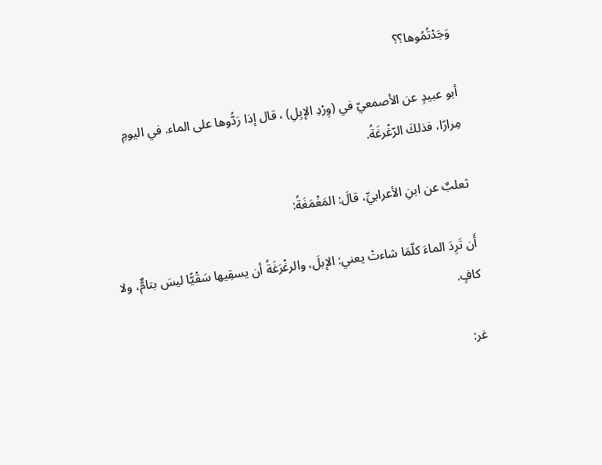وَجَدْتُمُوها؟؟

أبو عبيدٍ عن الأصمعيّ في (وِرْدِ الإبِلِ) ، قال إذا رَدُّوها على الماء. في اليومِ مِرارًا، فذلكَ الرّغْرغَةُ.

ثعلبٌ عن ابنِ الأعرابيِّ، قالَ: المَغْمَغَةُ:

أَن تَرِدَ الماءَ كلّمَا شاءتْ يعني: الإبلَ، والرغْرَغَةُ أن يسقِيها سَقْيًّا ليسَ بتامٌّ، ولا كافٍ.

غر: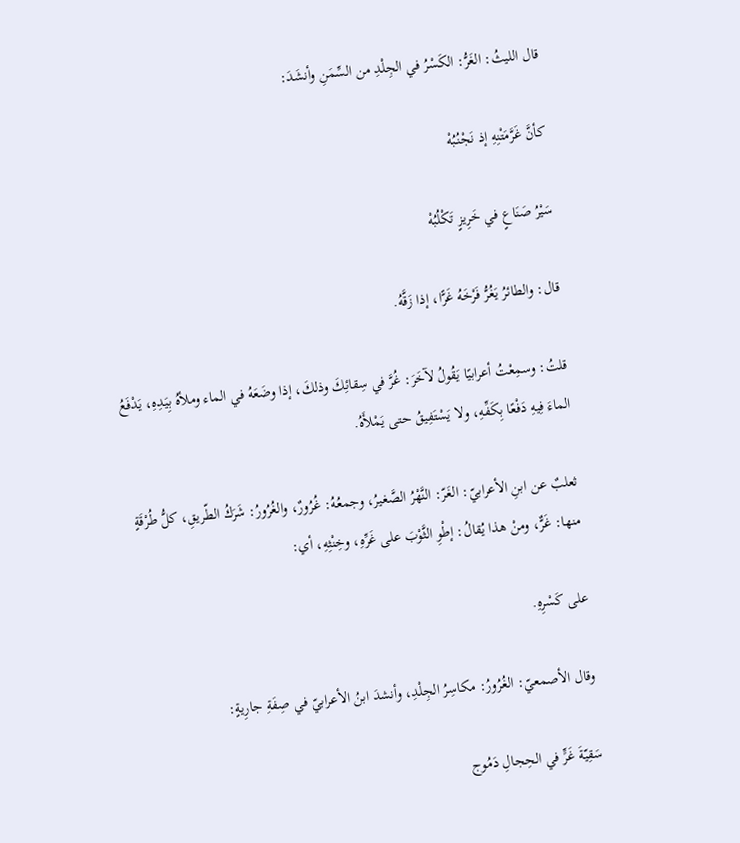قال الليثُ: الغَرُّ: الكَسْرُ في الجِلْدِ من السِّمَنِ وأنشَدَ:

كأنَّ غَرَّمَتْنِهِ إذ نَجْنُبُهْ

سَيْرُ صَنَاعٍ في خَرِيزٍ تَكْلُبُهْ

قال: والطائرُ يَغُرُّ فَرْخَهُ غَرًّا، إذا زَقَّهُ.

قلتُ: وسمِعْتُ أعرابيًا يَقُولُ لآخَرَ: غُرَّ في سِقائِكَ وذلكَ، إذا وضَعَهُ في الماء وملأهُ بِيَدِهِ، يَدْفَعُ الماءَ فِيهِ دَفْعًا بِكَفِّهِ، ولا يَسْتَفِيقُ حتى يَمْلأَهُ.

ثعلبٌ عن ابنِ الأعرابيّ: الغَرّ: النَّهْرُ الصَّغيرُ، وجمعُهُ: غُرُورٌ، والغُرُورُ: شَرَكُ الطّريقِ، كلُّ طُرْقَةٍ منها: غَرٌّ، ومنْ هذا يُقالُ: إطْوِ الثَّوْبَ على غَرِّهِ، وخِنْثِهِ، أي:

على كَسْرِهِ.

وقال الأصمعيّ: الغُرُورُ: مكاسِرُ الجِلْدِ، وأنشدَ ابنُ الأعرابيّ في صِفَةِ جارِيةٍ:

سَقِيّةَ غَرٍّ في الحِجالِ دَمُوج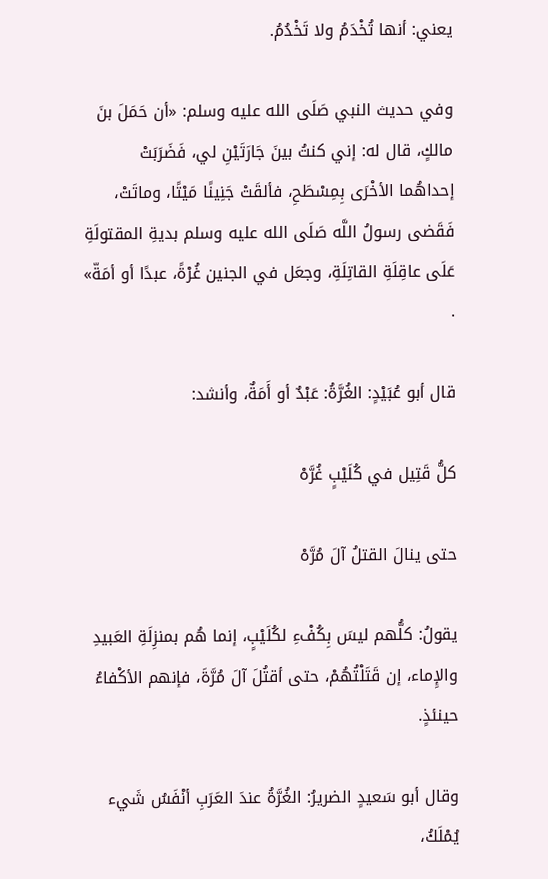يعني: أنها تُخْدَمُ ولا تَخْدُمُ.

وفي حديث النبي صَلَى الله عليه وسلم: «أن حَمَلَ بنَ مالكٍ، قال له: إني كنتُ بينَ جَارَتَيْنِ لي، فَضَرَبَتْ إحداهُما الأخْرَى بِمِسْطَحِ، فألقَتْ جَنِينًا مَيْتًا، وماتَتْ، فَقَضى رسولُ اللَّه صَلَى الله عليه وسلم بديةِ المقتولَةِ عَلَى عاقِلَةِ القاتِلَةِ، وجعَل في الجنين غُرْةً، عبدًا أو أمَةّ» .

قال أبو عُبَيْدٍ: الغُرَّةُ: عَبْدٌ أو أَمَةٌ، وأنشد:

كلُّ قَتِيل في كُلَيْبٍ غُرَّهْ

حتى ينالَ القتلُ آلَ مُرَّهْ

يقولُ: كلُّهم ليسَ بِكُفْءِ لكُلَيْبٍ، إنما هُم بمنزِلَةِ العَبيدِ والإِماء، إن قَتَلْتُهُمْ، حتى أقتُلَ آلَ مُرَّةَ، فإنهم الأكْفاءُ حينئذٍ.

وقال أبو سَعيدٍ الضريرُ: الغُرَّةُ عندَ العَرَبِ أنْفَسُ شَيء يُمْلَكُ،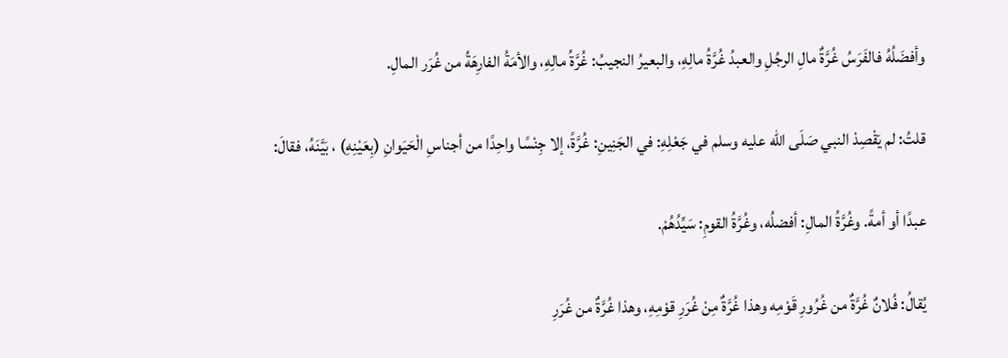وأفضَلُهُ فالفَرَسُ غُرَّةٌ مالِ الرجُلِ والعبدُ غُرَّةُ مالِهِ، والبعيرُ النجيبُ: غُرَّةُ مالِهِ، والأمَةُ الفارِهَةُ من غُرَر المالِ.

قلتُ: لم يَقْصِدْ النبي صَلَى الله عليه وسلم في جَعْلِهِ: في الجَنِينِ: غُرَّةً، إلا جِنْسًا واحِدًا من أجناسِ الْحَيَوانِ (بِعَيْنِهِ) ، بَيَّنَهُ، فقالَ:

عبدًا أو أمةً. وغُرَّةُ المالِ: أفضلُه، وغُرَّةُ القومِ: سَيِّدُهُمْ.

يُقالُ: فُلانٌ غُرَّةٌ من غُرُورِ قَوْمِه وهذا غُرَّةٌ مِنْ غُرَرِ قوْمِهِ، وهذا غُرَّةٌ من غُرَرِ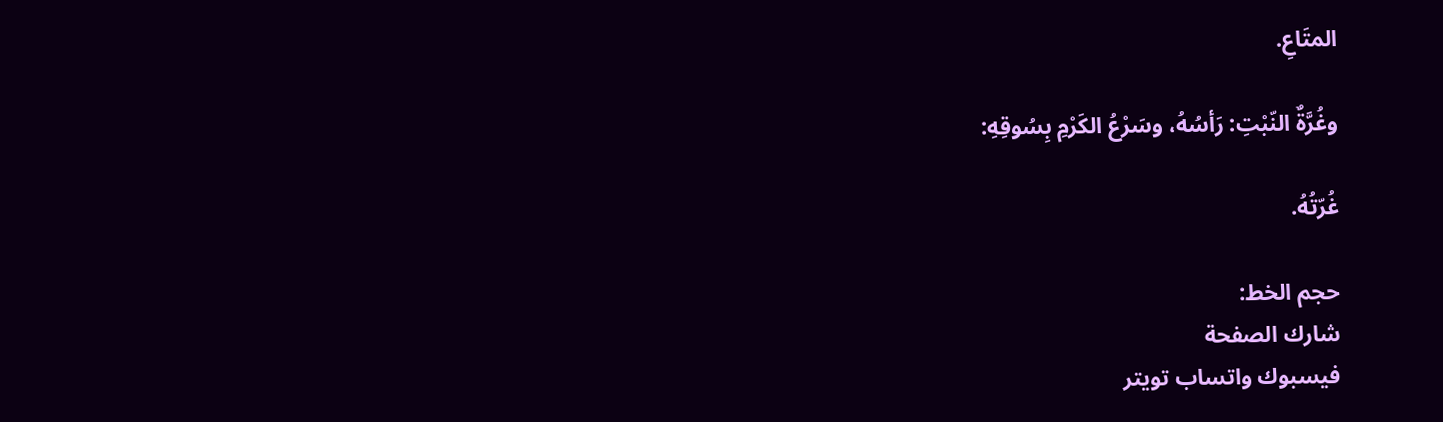المتَاعِ.

وغُرَّةٌ النّبْتِ: رَأسُهُ، وسَرْعُ الكَرْمِ بِسُوقِهِ:

غُرّتُهُ.

حجم الخط:
شارك الصفحة
فيسبوك واتساب تويتر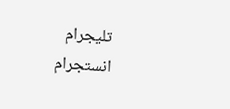تليجرام انستجرام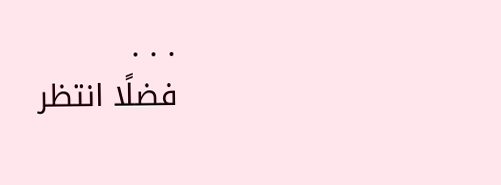. . .
فضلًا انتظر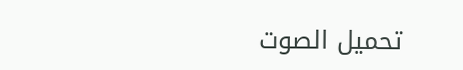تحميل الصوت